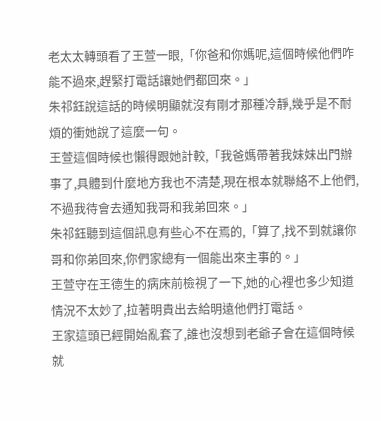老太太轉頭看了王萱一眼,「你爸和你媽呢,這個時候他們咋能不過來,趕緊打電話讓她們都回來。」
朱祁鈺說這話的時候明顯就沒有剛才那種冷靜,幾乎是不耐煩的衝她說了這麼一句。
王萱這個時候也懶得跟她計較,「我爸媽帶著我妹妹出門辦事了,具體到什麼地方我也不清楚,現在根本就聯絡不上他們,不過我待會去通知我哥和我弟回來。」
朱祁鈺聽到這個訊息有些心不在焉的,「算了,找不到就讓你哥和你弟回來,你們家總有一個能出來主事的。」
王萱守在王德生的病床前檢視了一下,她的心裡也多少知道情況不太妙了,拉著明貴出去給明遠他們打電話。
王家這頭已經開始亂套了,誰也沒想到老爺子會在這個時候就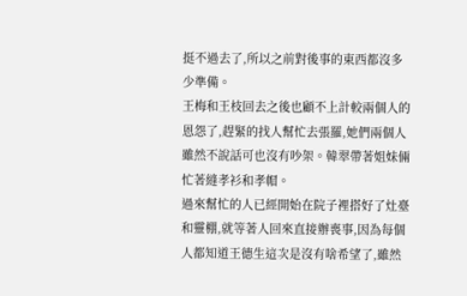挺不過去了,所以之前對後事的東西都沒多少準備。
王梅和王枝回去之後也顧不上計較兩個人的恩怨了,趕緊的找人幫忙去張羅,她們兩個人雖然不說話可也沒有吵架。韓翠帶著姐妹倆忙著縫孝衫和孝帽。
過來幫忙的人已經開始在院子裡搭好了灶臺和靈棚,就等著人回來直接辦喪事,因為每個人都知道王德生這次是沒有啥希望了,雖然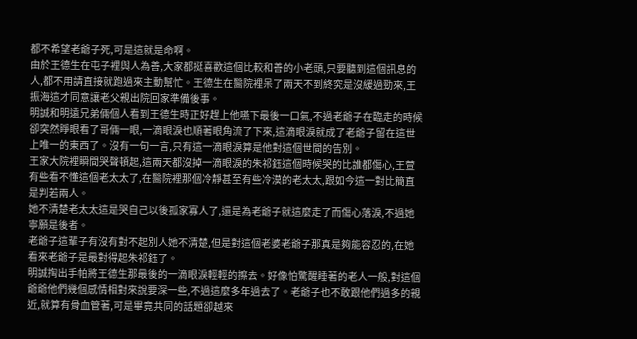都不希望老爺子死,可是這就是命啊。
由於王德生在屯子裡與人為善,大家都挺喜歡這個比較和善的小老頭,只要聽到這個訊息的人,都不用請直接就跑過來主動幫忙。王德生在醫院裡呆了兩天不到終究是沒緩過勁來,王振海這才同意讓老父親出院回家準備後事。
明誠和明遠兄弟倆個人看到王德生時正好趕上他嚥下最後一口氣,不過老爺子在臨走的時候卻突然睜眼看了哥倆一眼,一滴眼淚也順著眼角流了下來,這滴眼淚就成了老爺子留在這世上唯一的東西了。沒有一句一言,只有這一滴眼淚算是他對這個世間的告別。
王家大院裡瞬間哭聲頓起,這兩天都沒掉一滴眼淚的朱祁鈺這個時候哭的比誰都傷心,王萱有些看不懂這個老太太了,在醫院裡那個冷靜甚至有些冷漠的老太太,跟如今這一對比簡直是判若兩人。
她不清楚老太太這是哭自己以後孤家寡人了,還是為老爺子就這麼走了而傷心落淚,不過她寧願是後者。
老爺子這輩子有沒有對不起別人她不清楚,但是對這個老婆老爺子那真是夠能容忍的,在她看來老爺子是最對得起朱祁鈺了。
明誠掏出手帕將王德生那最後的一滴眼淚輕輕的擦去。好像怕驚醒睡著的老人一般,對這個爺爺他們幾個感情相對來說要深一些,不過這麼多年過去了。老爺子也不敢跟他們過多的親近,就算有骨血管著,可是畢竟共同的話題卻越來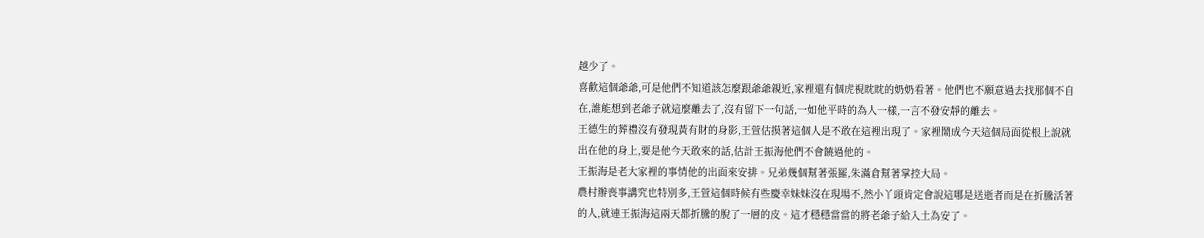越少了。
喜歡這個爺爺,可是他們不知道該怎麼跟爺爺親近,家裡還有個虎視眈眈的奶奶看著。他們也不願意過去找那個不自在,誰能想到老爺子就這麼離去了,沒有留下一句話,一如他平時的為人一樣,一言不發安靜的離去。
王德生的葬禮沒有發現黃有財的身影,王萱估摸著這個人是不敢在這裡出現了。家裡鬧成今天這個局面從根上說就出在他的身上,要是他今天敢來的話,估計王振海他們不會饒過他的。
王振海是老大家裡的事情他的出面來安排。兄弟幾個幫著張羅,朱滿倉幫著掌控大局。
農村辦喪事講究也特別多,王萱這個時候有些慶幸妹妹沒在現場不,然小丫頭肯定會說這哪是送逝者而是在折騰活著的人,就連王振海這兩天都折騰的脫了一層的皮。這才穩穩當當的將老爺子給入土為安了。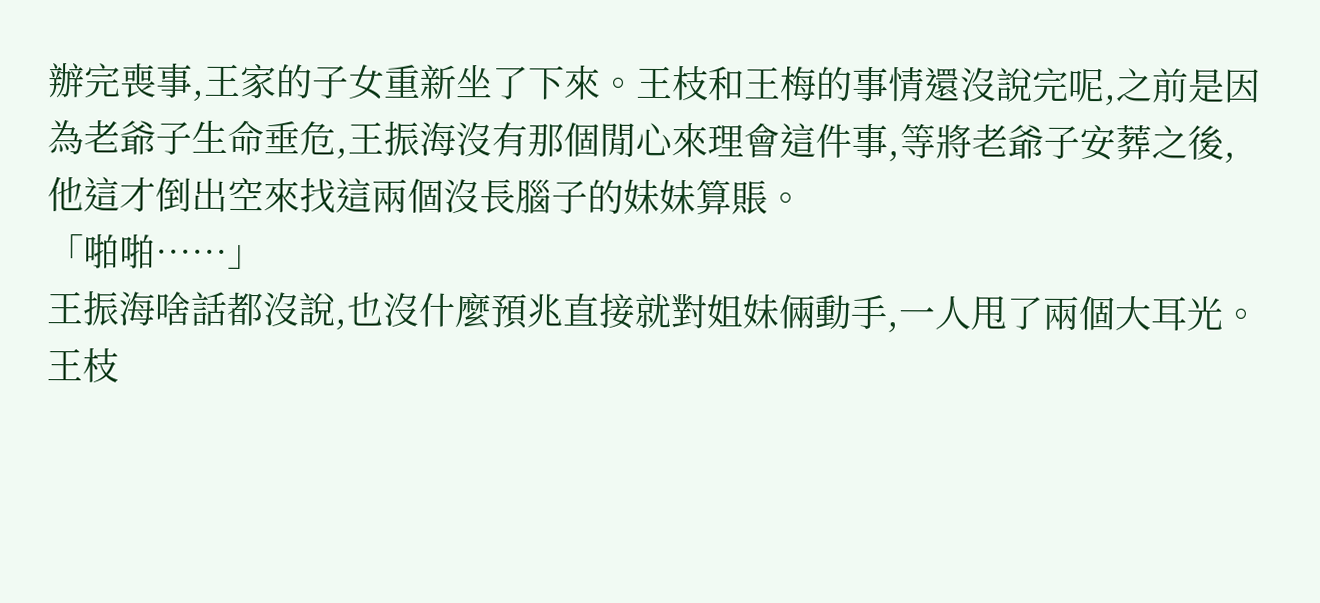辦完喪事,王家的子女重新坐了下來。王枝和王梅的事情還沒說完呢,之前是因為老爺子生命垂危,王振海沒有那個閒心來理會這件事,等將老爺子安葬之後,他這才倒出空來找這兩個沒長腦子的妹妹算賬。
「啪啪……」
王振海啥話都沒說,也沒什麼預兆直接就對姐妹倆動手,一人甩了兩個大耳光。
王枝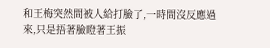和王梅突然間被人給打臉了,一時間沒反應過來,只是捂著臉瞪著王振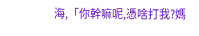海,「你幹嘛呢,憑啥打我?媽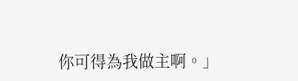你可得為我做主啊。」